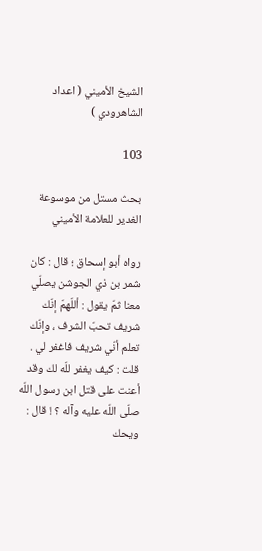الشيخ الأميني ( اعداد الشاهرودي )

103

بحث مستل من موسوعة الغدير للعلامة الأميني

رواه أبو إسحاق ؛ قال : كان شمر بن ذي الجوشن يصلّي معنا ثمّ يقول : أللّهمّ إنّك شريف تحبّ الشرف ، وإنّك تعلم أنّي شريف فاغفر لي . قلت : كيف يغفر للّه لك وقد أعنت على قتل ابن رسول اللّه صلّى اللّه عليه وآله ؟ ! قال : ويحك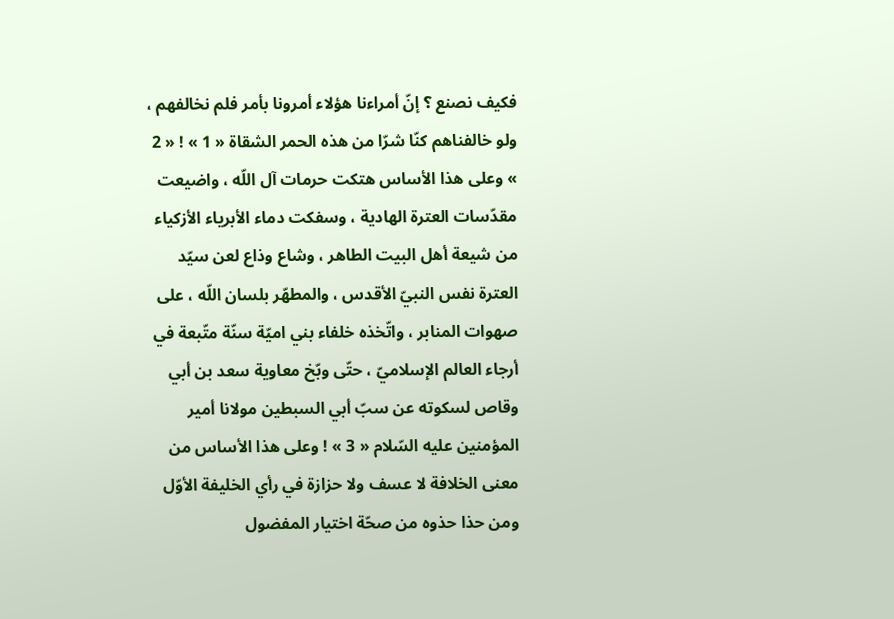فكيف نصنع ؟ إنّ أمراءنا هؤلاء أمرونا بأمر فلم نخالفهم ، ولو خالفناهم كنّا شرّا من هذه الحمر الشقاة « 1 » ! « 2 » وعلى هذا الأساس هتكت حرمات آل اللّه ، واضيعت مقدّسات العترة الهادية ، وسفكت دماء الأبرياء الأزكياء من شيعة أهل البيت الطاهر ، وشاع وذاع لعن سيّد العترة نفس النبيّ الأقدس ، والمطهّر بلسان اللّه ، على صهوات المنابر ، واتّخذه خلفاء بني اميّة سنّة متّبعة في أرجاء العالم الإسلاميّ ، حتّى وبّخ معاوية سعد بن أبي وقاص لسكوته عن سبّ أبي السبطين مولانا أمير المؤمنين عليه السّلام « 3 » ! وعلى هذا الأساس من معنى الخلافة لا عسف ولا حزازة في رأي الخليفة الأوّل ومن حذا حذوه من صحّة اختيار المفضول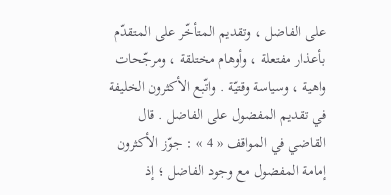على الفاضل ، وتقديم المتأخّر على المتقدّم بأعذار مفتعلة ، وأوهام مختلقة ، ومرجّحات واهية ، وسياسة وقتيّة . واتّبع الأكثرون الخليفة في تقديم المفضول على الفاضل . قال القاضي في المواقف « 4 » : جوّز الأكثرون إمامة المفضول مع وجود الفاضل ؛ إذ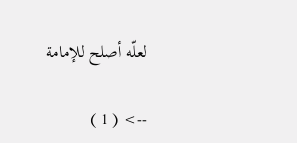لعلّه أصلح للإمامة

--> ( 1 )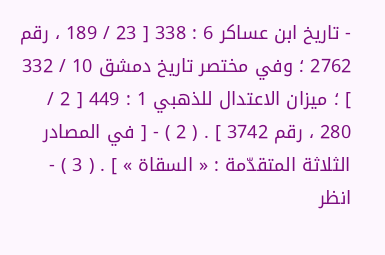- تاريخ ابن عساكر 6 : 338 [ 23 / 189 ، رقم 2762 ؛ وفي مختصر تاريخ دمشق 10 / 332 ] ؛ ميزان الاعتدال للذهبي 1 : 449 [ 2 / 280 ، رقم 3742 ] . ( 2 ) - [ في المصادر الثلاثة المتقدّمة : « السقاة » ] . ( 3 ) - انظر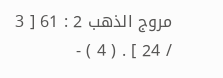مروج الذهب 2 : 61 [ 3 / 24 ] . ( 4 ) -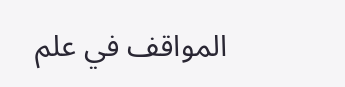المواقف في علم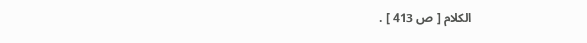الكلام [ ص 413 ] .